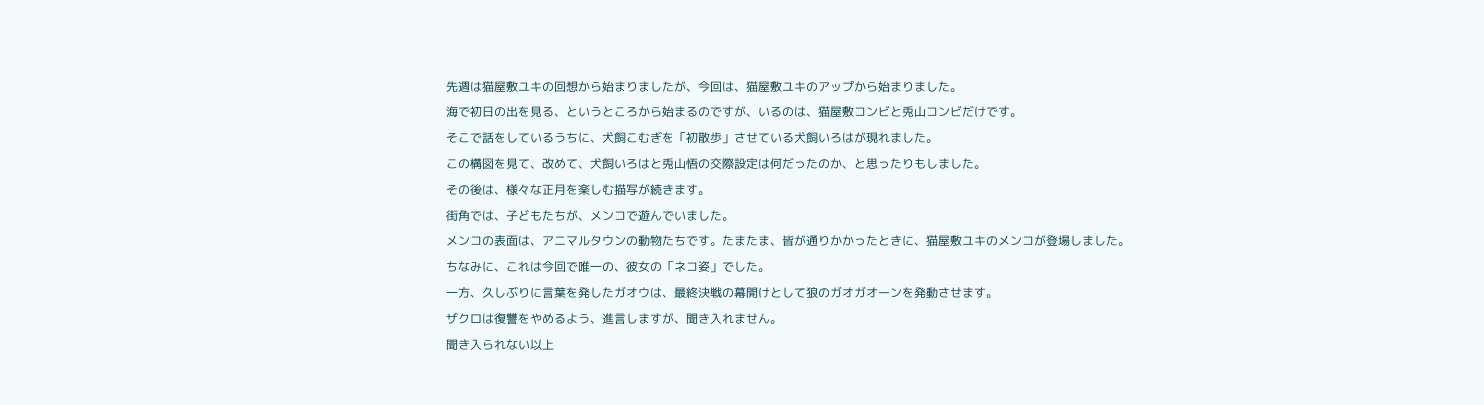先週は猫屋敷ユキの回想から始まりましたが、今回は、猫屋敷ユキのアップから始まりました。
海で初日の出を見る、というところから始まるのですが、いるのは、猫屋敷コンビと兎山コンビだけです。
そこで話をしているうちに、犬飼こむぎを「初散歩」させている犬飼いろはが現れました。
この構図を見て、改めて、犬飼いろはと兎山悟の交際設定は何だったのか、と思ったりもしました。
その後は、様々な正月を楽しむ描写が続きます。
街角では、子どもたちが、メンコで遊んでいました。
メンコの表面は、アニマルタウンの動物たちです。たまたま、皆が通りかかったときに、猫屋敷ユキのメンコが登場しました。
ちなみに、これは今回で唯一の、彼女の「ネコ姿」でした。
一方、久しぶりに言葉を発したガオウは、最終決戦の幕開けとして狼のガオガオーンを発動させます。
ザクロは復讐をやめるよう、進言しますが、聞き入れません。
聞き入られない以上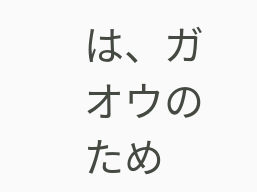は、ガオウのため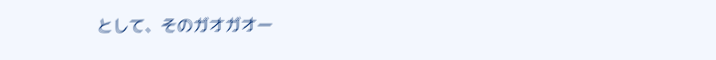として、そのガオガオー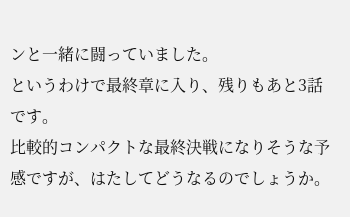ンと一緒に闘っていました。
というわけで最終章に入り、残りもあと3話です。
比較的コンパクトな最終決戦になりそうな予感ですが、はたしてどうなるのでしょうか。